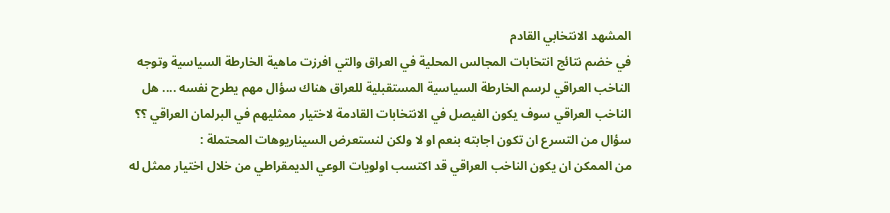المشهد الانتخابي القادم
في خضم نتائج انتخابات المجالس المحلية في العراق والتي افرزت ماهية الخارطة السياسية وتوجه الناخب العراقي لرسم الخارطة السياسية المستقبلية للعراق هناك سؤال مهم يطرح نفسه .... هل الناخب العراقي سوف يكون الفيصل في الانتخابات القادمة لاختيار ممثليهم في البرلمان العراقي ؟؟ سؤال من التسرع ان تكون اجابته بنعم او لا ولكن لنستعرض السيناريوهات المحتملة :
من الممكن ان يكون الناخب العراقي قد اكتسب اولويات الوعي الديمقراطي من خلال اختيار ممثل له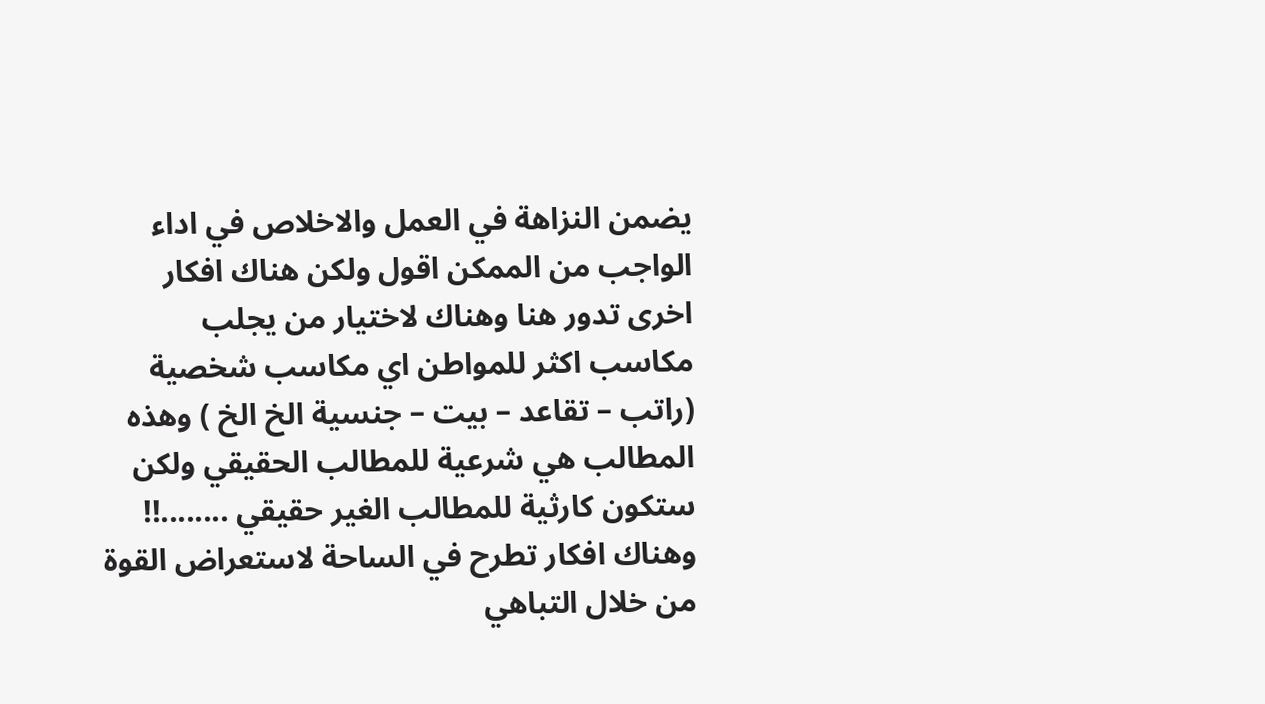يضمن النزاهة في العمل والاخلاص في اداء الواجب من الممكن اقول ولكن هناك افكار اخرى تدور هنا وهناك لاختيار من يجلب مكاسب اكثر للمواطن اي مكاسب شخصية (راتب – تقاعد – بيت – جنسية الخ الخ ) وهذه المطالب هي شرعية للمطالب الحقيقي ولكن ستكون كارثية للمطالب الغير حقيقي ........!!
وهناك افكار تطرح في الساحة لاستعراض القوة من خلال التباهي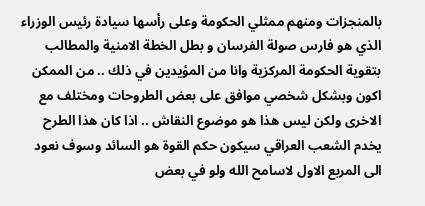بالمنجزات ومنهم ممثلي الحكومة وعلى رأسها سيادة رئيس الوزراء الذي هو فارس صولة الفرسان و بطل الخطة الامنية والمطالب بتقوية الحكومة المركزية وانا من المؤيدين في ذلك .. من الممكن اكون وبشكل شخصي موافق على بعض الطروحات ومختلف مع الاخرى ولكن ليس هذا هو موضوع النقاش .. اذا كان هذا الطرح يخدم الشعب العراقي سيكون حكم القوة هو السائد وسوف نعود الى المربع الاول لاسامح الله ولو في بعض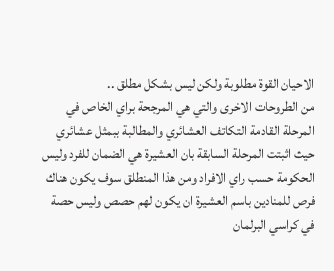الاحيان القوة مطلوبة ولكن ليس بشكل مطلق ..
من الطروحات الاخرى والتي هي المرجحة براي الخاص في المرحلة القادمة التكاتف العشائري والمطالبة ببمثل عشائري حيث اثبتت المرحلة السابقة بان العشيرة هي الضمان للفرد وليس الحكومة حسب راي الافراد ومن هذا المنطلق سوف يكون هناك فرص للمنادين باسم العشيرة ان يكون لهم حصص وليس حصة في كراسي البرلمان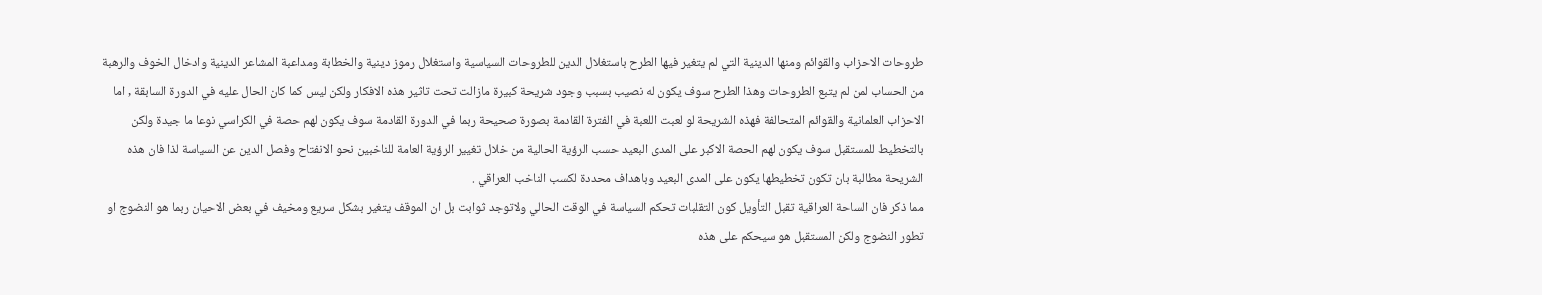طروحات الاحزاب والقوائم ومنها الدينية التي لم يتغير فيها الطرح باستغلال الدين للطروحات السياسية واستغلال رموز دينية والخطابة ومداعبة المشاعر الدينية وادخال الخوف والرهبة من الحساب لمن لم يتبع الطروحات وهذا الطرح سوف يكون له نصيب بسبب وجود شريحة كبيرة مازالت تحت تاثير هذه الافكار ولكن ليس كما كان الحال عليه في الدورة السابقة , اما الاحزاب العلمانية والقوائم المتحالفة فهذه الشريحة لو لعبت اللعبة في الفترة القادمة بصورة صحيحة ربما في الدورة القادمة سوف يكون لهم حصة في الكراسي نوعا ما جيدة ولكن بالتخطيط للمستقبل سوف يكون لهم الحصة الاكبر على المدى البعيد حسب الرؤية الحالية من خلال تغيير الرؤية العامة للناخبين نحو الانفتاح وفصل الدين عن السياسة لذا فان هذه الشريحة مطالبة بان تكون تخطيطها يكون على المدى البعيد وباهداف محددة لكسب الناخب العراقي .
مما ذكر فان الساحة العراقية تقبل التأويل كون التقلبات تحكم السياسة في الوقت الحالي ولاتوجد ثوابت بل ان الموقف يتغير بشكل سريع ومخيف في بعض الاحيان ربما هو النضوج او تطور النضوج ولكن المستقبل هو سيحكم على هذه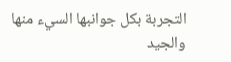التجربة بكل جوانبها السيء منها والجيد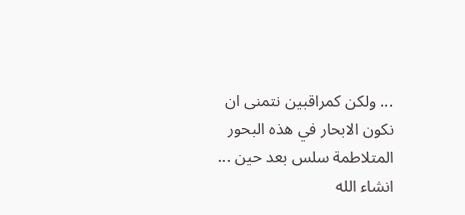... ولكن كمراقبين نتمنى ان نكون الابحار في هذه البحور المتلاطمة سلس بعد حين ... انشاء الله